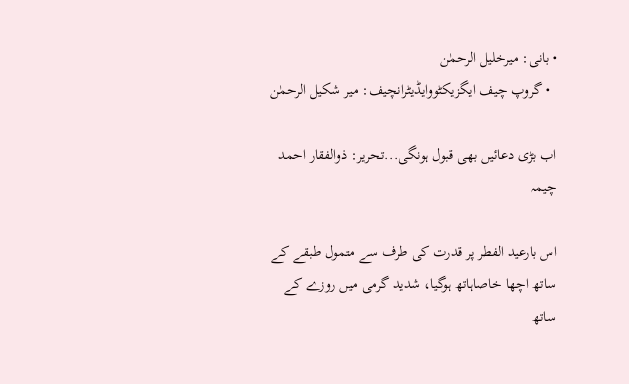• بانی: میرخلیل الرحمٰن
  • گروپ چیف ایگزیکٹووایڈیٹرانچیف: میر شکیل الرحمٰن

اب بڑی دعائیں بھی قبول ہونگی...تحریر: ذوالفقار احمد چیمہ

اس بارعید الفطر پر قدرت کی طرف سے متمول طبقے کے ساتھ اچھا خاصاہاتھ ہوگیا، شدید گرمی میں روزے کے ساتھ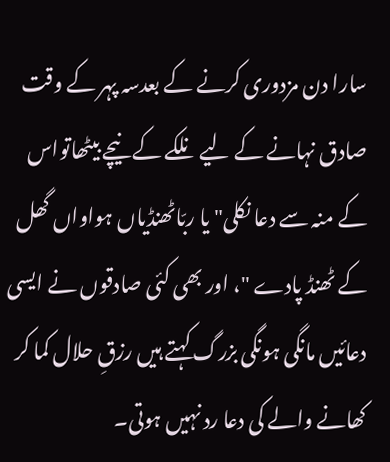سارا دن مزدوری کرنے کے بعدسہ پہر کے وقت صادق نہانے کے لیے نلکے کے نیچے بیٹھاتواس کے منہ سے دعا نکلی" یا ربّاٹھنڈیاں ہواواں گھل کے ٹھنڈ پادے "، اور بھی کئی صادقوں نے ایسی دعائیں مانگی ہونگی بزرگ کہتے ہیں رزقِ حلال کما کر کھانے والے کی دعا رد نہیں ہوتی۔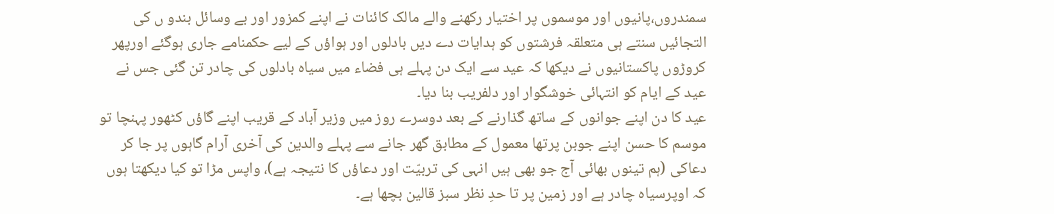سمندروں،پانیوں اور موسموں پر اختیار رکھنے والے مالک کائنات نے اپنے کمزور اور بے وسائل بندو ں کی التجائیں سنتے ہی متعلقہ فرشتوں کو ہدایات دے دیں بادلوں اور ہواؤں کے لیے حکمنامے جاری ہوگئے اورپھر کروڑوں پاکستانیوں نے دیکھا کہ عید سے ایک دن پہلے ہی فضاء میں سیاہ بادلوں کی چادر تن گئی جس نے عید کے ایام کو انتہائی خوشگوار اور دلفریب بنا دیا۔
عید کا دن اپنے جوانوں کے ساتھ گذارنے کے بعد دوسرے روز میں وزیر آباد کے قریب اپنے گاؤں کٹھور پہنچا تو موسم کا حسن اپنے جوبن پرتھا معمول کے مطابق گھر جانے سے پہلے والدین کی آخری آرام گاہوں پر جا کر دعاکی (ہم تینوں بھائی آج جو بھی ہیں انہی کی تربیّت اور دعاؤں کا نتیجہ ہے)، واپس مڑا تو کیا دیکھتا ہوں کہ اوپرسیاہ چادر ہے اور زمین پر تا حدِ نظر سبز قالین بچھا ہے۔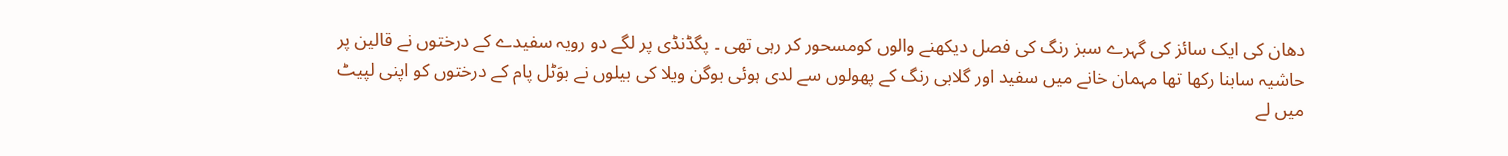دھان کی ایک سائز کی گہرے سبز رنگ کی فصل دیکھنے والوں کومسحور کر رہی تھی ۔ پگڈنڈی پر لگے دو رویہ سفیدے کے درختوں نے قالین پر حاشیہ سابنا رکھا تھا مہمان خانے میں سفید اور گلابی رنگ کے پھولوں سے لدی ہوئی بوگن ویلا کی بیلوں نے بوَٹل پام کے درختوں کو اپنی لپیٹ میں لے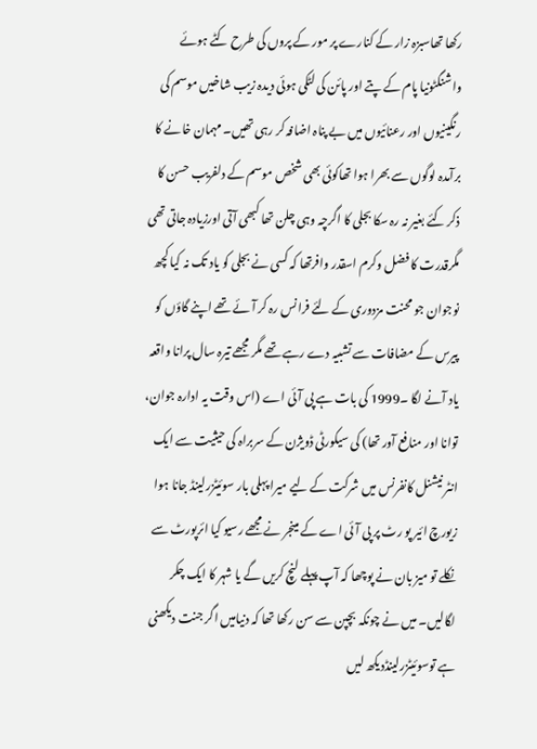رکھا تھاسبزہ زار کے کنارے پر مور کے پروں کی طرح کٹے ہوئے واشنگٹونیا پام کے پتے اور پائن کی لٹکی ہوئی دیدہ زیب شاخیں موسم کی رنگینیوں اور رعنائیوں میں بے پناہ اضافہ کر رہی تھیں۔ مہمان خانے کا برآمدہ لوگوں سے بھرا ہوا تھاکوئی بھی شخص موسم کے دلفریب حسن کا ذکر کئے بغیر نہ رہ سکا بجلی کا اگرچہ وہی چلن تھا کبھی آتی اورزیادہ جاتی تھی مگرقدرت کا فضل وکرم اسقدر وافرتھا کہ کسی نے بجلی کو یاد تک نہ کیا کچھ نوجوان جو محنت مزدوری کے لئے فرانس رہ کر آئے تھے اپنے گاؤں کو پیرس کے مضافات سے تشبیہ دے رہے تھے مگر مجھے تیرہ سال پرانا واقعہ یاد آنے لگا ۔1999 کی بات ہے پی آئی اے (اس وقت یہ ادارہ جوان، توانا اور منافع آور تھا) کی سیکورٹی ڈویژن کے سربراہ کی حیثیت سے ایک انٹر نیشنل کانفرنس میں شرکت کے لیے میرا پہلی بار سوئیٹزرلینڈ جانا ہوا زیورچ ائیر پو رٹ پر پی آئی اے کے مینجر نے مجھے رسیو کیا ائرپورٹ سے نکلے تو میز بان نے پوچھا کہ آپ پہلے لنچ کریں گے یا شہر کا ایک چکر لگالیں۔ میں نے چونکہ بچپن سے سن رکھا تھا کہ دنیامیں اگر جنت دیکھنی ہے توسوئیٹزرلینڈدیکھ لیں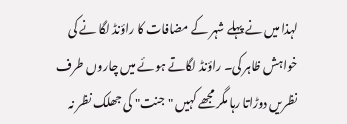لہذا میں نے پہلے شہر کے مضافات کا راؤنڈ لگا نے کی خواہش ظاہر کی۔ راؤنڈ لگاتے ہوئے میں چاروں طرف نظریں دوڑاتا رہا مگر مجھے کہیں "جنت" کی جھلک نظر نہ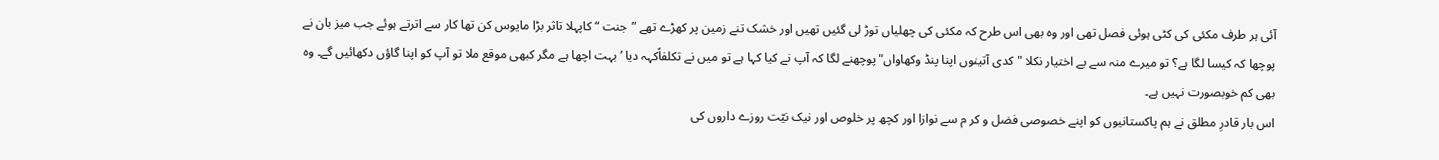آئی ہر طرف مکئی کی کٹی ہوئی فصل تھی اور وہ بھی اس طرح کہ مکئی کی چھلیاں توڑ لی گئیں تھیں اور خشک تنے زمین پر کھڑے تھے ”جنت “کاپہلا تاثر بڑا مایوس کن تھا کار سے اترتے ہوئے جب میز بان نے پوچھا کہ کیسا لگا ہے؟ تو میرے منہ سے بے اختیار نکلا "کدی آتینوں اپنا پنڈ وکھاواں"پوچھنے لگا کہ آپ نے کیا کہا ہے تو میں نے تکلفاًکہہ دیا ’بہت اچھا ہے مگر کبھی موقع ملا تو آپ کو اپنا گاؤں دکھائیں گے۔ وہ بھی کم خوبصورت نہیں ہے۔
اس بار قادرِ مطلق نے ہم پاکستانیوں کو اپنے خصوصی فضل و کر م سے نوازا اور کچھ پر خلوص اور نیک نیّت روزے داروں کی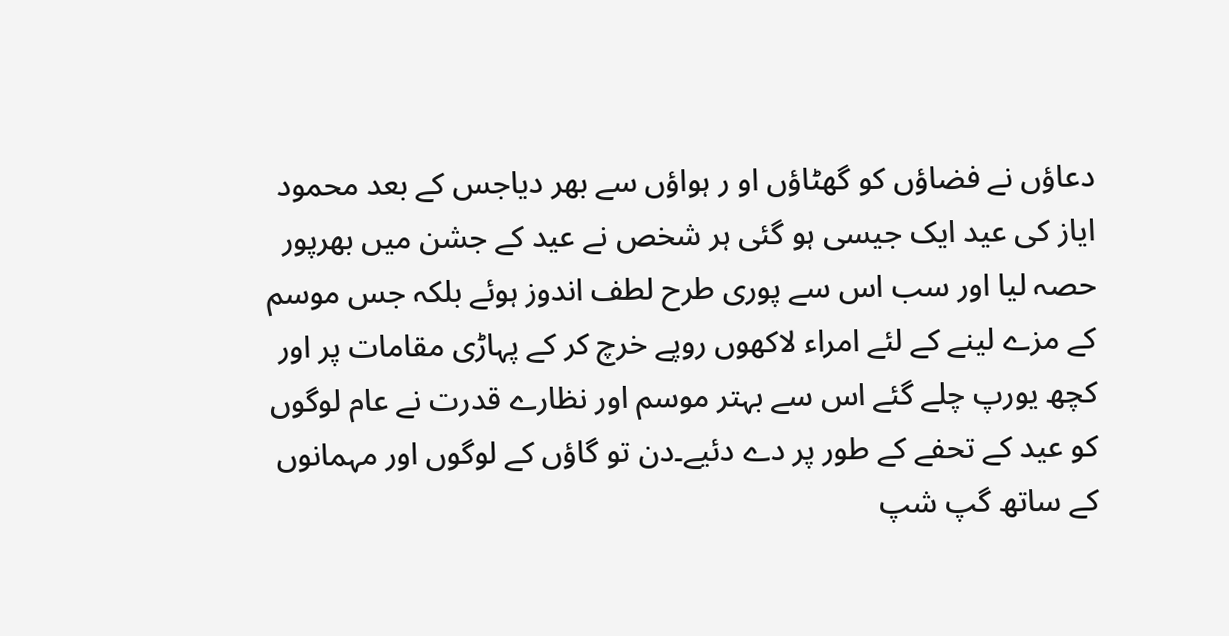دعاؤں نے فضاؤں کو گھٹاؤں او ر ہواؤں سے بھر دیاجس کے بعد محمود ایاز کی عید ایک جیسی ہو گئی ہر شخص نے عید کے جشن میں بھرپور حصہ لیا اور سب اس سے پوری طرح لطف اندوز ہوئے بلکہ جس موسم کے مزے لینے کے لئے امراء لاکھوں روپے خرچ کر کے پہاڑی مقامات پر اور کچھ یورپ چلے گئے اس سے بہتر موسم اور نظارے قدرت نے عام لوگوں کو عید کے تحفے کے طور پر دے دئیے۔دن تو گاؤں کے لوگوں اور مہمانوں کے ساتھ گپ شپ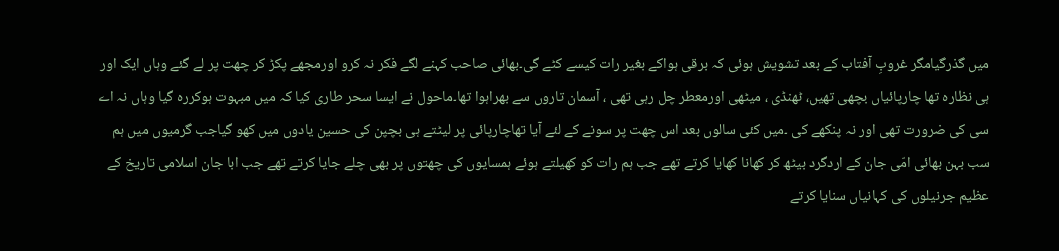میں گذرگیامگر غروبِ آفتاب کے بعد تشویش ہوئی کہ برقی ہواکے بغیر رات کیسے کٹے گی۔بھائی صاحب کہنے لگے فکر نہ کرو اورمجھے پکڑ کر چھت پر لے گئے وہاں ایک اور ہی نظارہ تھا چارپائیاں بچھی تھیں، ٹھنڈی ، میٹھی اورمعطر چل رہی تھی ، آسمان تاروں سے بھراہوا تھا۔ماحول نے ایسا سحر طاری کیا کہ میں مبہوت ہوکررہ گیا وہاں نہ اے سی کی ضرورت تھی اور نہ پنکھے کی ۔میں کئی سالوں بعد اس چھت پر سونے کے لئے آیا تھاچارپائی پر لیٹتے ہی بچپن کی حسین یادوں میں کھو گیاجب گرمیوں میں ہم سب بہن بھائی امّی جان کے اردگرد بیٹھ کر کھانا کھایا کرتے تھے جب ہم رات کو کھیلتے ہوئے ہمسایوں کی چھتوں پر بھی چلے جایا کرتے تھے جب ابا جان اسلامی تاریخ کے عظیم جرنیلوں کی کہانیاں سنایا کرتے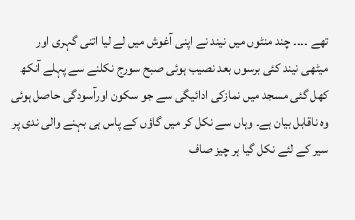تھے ۔۔۔۔ چند منٹوں میں نیند نے اپنی آغوش میں لے لیا اتنی گہری اور میٹھی نیند کئی برسوں بعد نصیب ہوئی صبح سورج نکلنے سے پہلے آنکھ کھل گئی مسجد میں نمازکی ادائیگی سے جو سکون اورآسودگی حاصل ہوئی وہ ناقابل بیان ہے۔ وہاں سے نکل کر میں گاؤں کے پاس ہی بہنے والی ندی پر سیر کے لئے نکل گیا ہر چیز صاف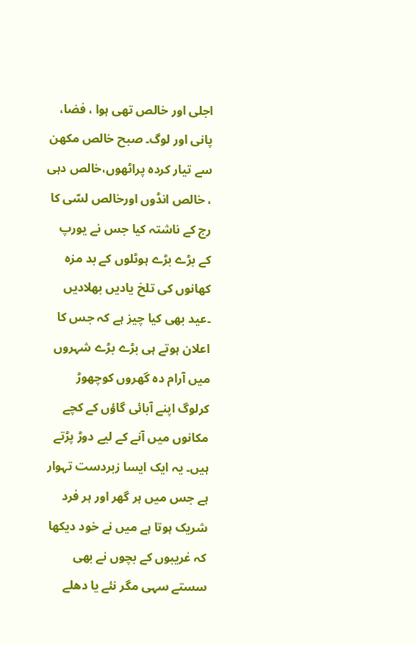اجلی اور خالص تھی ہوا ، فضا، پانی اور لوگ۔ صبح خالص مکھن سے تیار کردہ پراٹھوں،خالص دہی ، خالص انڈوں اورخالص لسّی کا رج کے ناشتہ کیا جس نے یورپ کے بڑے بڑے ہوٹلوں کے بد مزہ کھانوں کی تلخ یادیں بھلادیں ۔عید بھی کیا چیز ہے کہ جس کا اعلان ہوتے ہی بڑے بڑے شہروں میں آرام دہ گھروں کوچھوڑ کرلوگ اپنے آبائی گاؤں کے کچے مکانوں میں آنے کے لیے دوڑ پڑتے ہیں۔ یہ ایک ایسا زبردست تہوار ہے جس میں ہر گھر اور ہر فرد شریک ہوتا ہے میں نے خود دیکھا کہ غریبوں کے بچوں نے بھی سستے سہی مگر نئے یا دھلے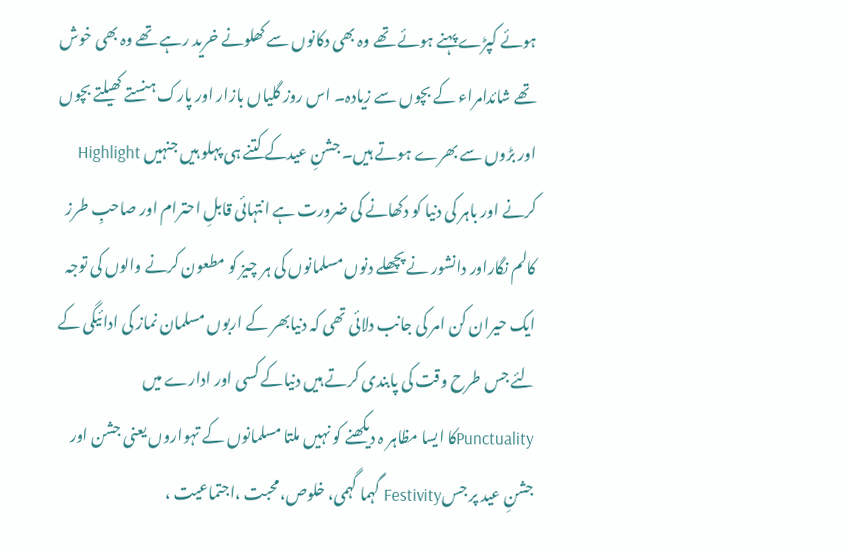ہوئے کپڑے پہنے ہوئے تھے وہ بھی دکانوں سے کھلونے خرید رہے تھے وہ بھی خوش تھے شائدامراء کے بچوں سے زیادہ۔ اس روز گلیاں بازار اور پارک ہنستے کھیلتے بچوں اور بڑوں سے بھرے ہوتے ہیں۔ جشنِ عیدکے کتنے ہی پہلو ہیں جنہیں Highlight کرنے اور باہر کی دنیا کو دکھانے کی ضرورت ہے انتہائی قابلِ احترام اور صاحبِ طرز کالم نگاراور دانشور نے پچھلے دنوں مسلمانوں کی ہر چیز کو مطعون کرنے والوں کی توجہ ایک حیران کن امر کی جانب دلائی تھی کہ دنیابھر کے اربوں مسلمان نماز کی ادائیگی کے لئے جس طرح وقت کی پابندی کرتے ہیں دنیاکے کسی اور ادارے میں Punctualityکا ایسا مظاہر ہ دیکھنے کو نہیں ملتا مسلمانوں کے تہواروں یعنی جشن اور جشنِ عید پر جسFestivity گہما گہمی، خلوص،محبت ،اجتماعیت ،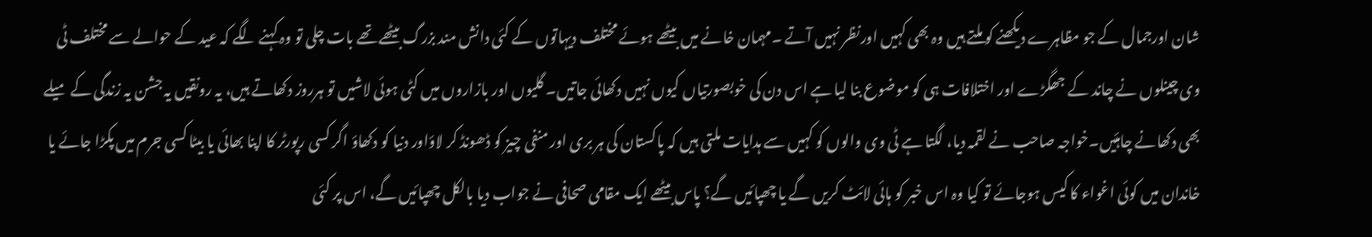شان اورجمال کے جو مظاہرے دیکھنے کو ملتے ہیں وہ بھی کہیں اورنظر نہیں آتے ۔مہمان خانے میں بیٹھے ہوئے مختلف دیہاتوں کے کئی دانش مند بزرگ بیٹھے تھے بات چلی تو وہ کہنے لگے کہ عید کے حوالے سے مختلف ٹی وی چینلوں نے چاند کے جھگڑے اور اختلافات ہی کو موضوع بنا لیا ہے اس دن کی خوبصورتیاں کیوں نہیں دکھائی جاتیں۔ گلیوں اور بازاروں میں کٹی ہوئی لاشیں تو ہرروز دکھاتے ہیں، یہ رونقیں یہ جشن یہ زندگی کے میلے بھی دکھانے چاہئیں۔خواجہ صاحب نے لقمہ دیا، لگتا ہے ٹی وی والوں کو کہیں سے ہدایات ملتی ہیں کہ پاکستان کی ہر بری اور منفی چیز کو ڈھونڈ کر لاؤاور دنیا کو دکھاؤ اگر کسی رپورٹر کا اپنا بھائی یا بیٹا کسی جرم میں پکڑا جائے یا خاندان میں کوئی اغواء کا کیس ہوجائے تو کیا وہ اس خبر کو ہائی لائٹ کریں گے یا چھپائیں گے؟ پاس بیٹھے ایک مقامی صحافی نے جواب دیا بالکل چھپائیں گے، اس پر کئی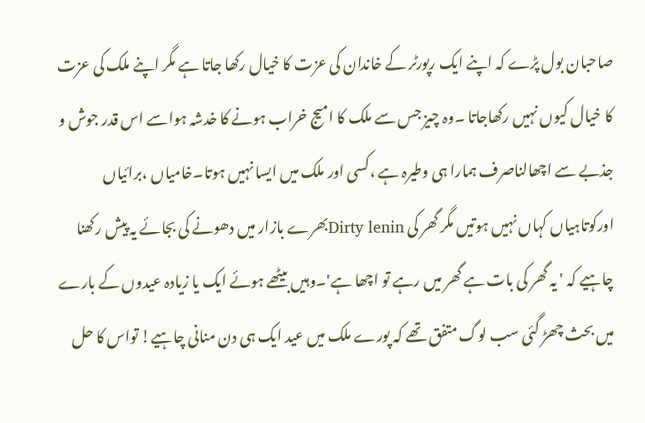صاحبان بول پڑے کہ اپنے ایک رپورٹر کے خاندان کی عزت کا خیال رکھا جاتا ہے مگر اپنے ملک کی عزت کا خیال کیوں نہیں رکھاجاتا ۔وہ چیز جس سے ملک کا امیج خراب ہونے کا خدشہ ہواسے اس قدر جوش و جذبے سے اچھالناصرف ہمارا ہی وطیرہ ہے ،کسی اور ملک میں ایسا نہیں ہوتا۔خامیاں ،برائیاں اورکوتاہیاں کہاں نہیں ہوتیں مگر گھر کی Dirty leninبھرے بازار میں دھونے کی بجائے یہ پیش رکھنا چاہیے کہ ' یہ گھر کی بات ہے گھر میں رہے تو اچھا ہے'۔وہیں بیٹھے ہوئے ایک یا زیادہ عیدوں کے بارے میں بحث چھڑ گئی سب لوگ متفق تھے کہ پورے ملک میں عید ایک ہی دن منانی چاہیے! تواس کا حل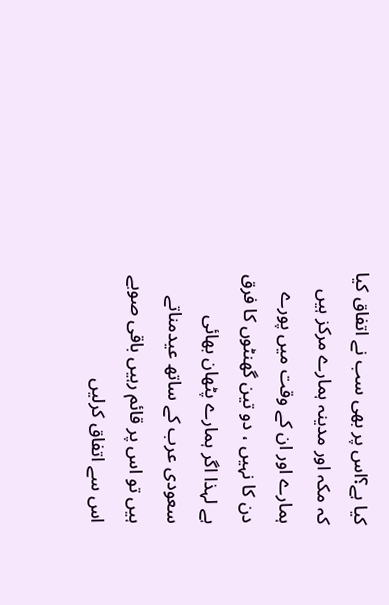کیا ہے؟اس پر بھی سب نے اتفاق کیا کہ مکہ اور مدینہ ہمارے مرکز ہیں ہمارے اور ان کے وقت میں پورے دن کا نہیں ، دو تین گھنٹوں کا فرق ہے لہذا اگر ہمارے پٹھان بھائی سعودی عرب کے ساتھ عیدمناتے ہیں تو اس پر قائم رہیں باقی صوبے اس سے اتفاق کرلیں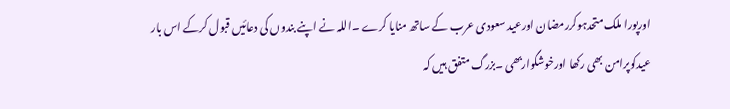اورپورا ملک متحدہوکررمضان اورعید سعودی عرب کے ساتھ منایا کرے ۔اللہ نے اپنے بندوں کی دعائیں قبول کرکے اس بار عیدکوپرامن بھی رکھا اورخوشگواربھی ۔بزرگ متفق ہیں کہ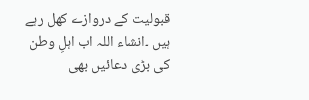قبولیت کے دروازے کھل رہے ہیں ۔انشاء اللہ اب اہلِ وطن کی بڑی دعائیں بھی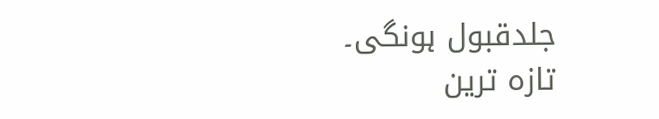جلدقبول ہونگی۔
تازہ ترین